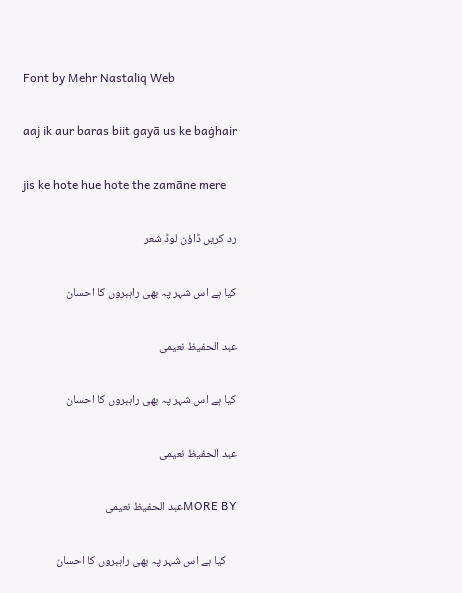Font by Mehr Nastaliq Web

aaj ik aur baras biit gayā us ke baġhair

jis ke hote hue hote the zamāne mere

رد کریں ڈاؤن لوڈ شعر

کیا ہے اس شہر پہ بھی راہبروں کا احسان

عبد الحفیظ نعیمی

کیا ہے اس شہر پہ بھی راہبروں کا احسان

عبد الحفیظ نعیمی

MORE BYعبد الحفیظ نعیمی

    کیا ہے اس شہر پہ بھی راہبروں کا احسان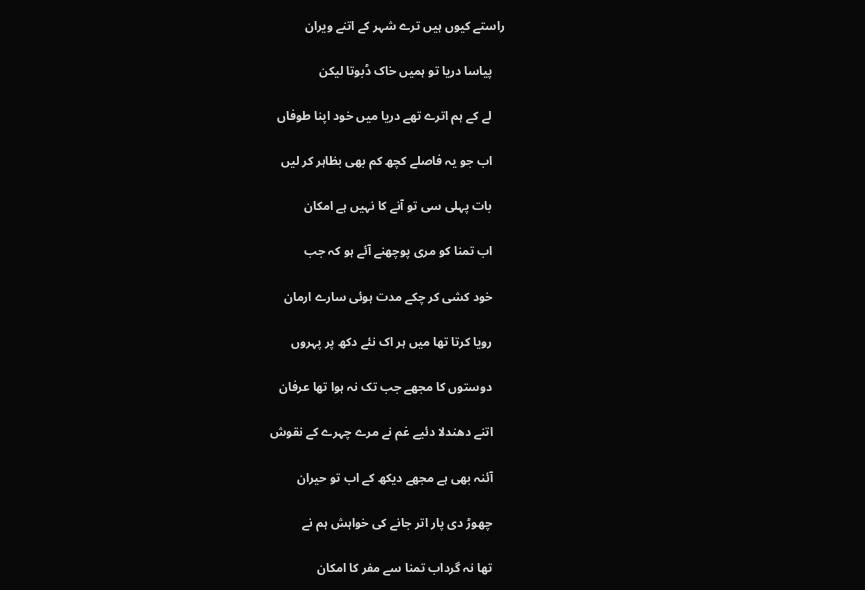راستے کیوں ہیں ترے شہر کے اتنے ویران

    پیاسا دریا تو ہمیں خاک ڈبوتا لیکن

    لے کے ہم اترے تھے دریا میں خود اپنا طوفاں

    اب جو یہ فاصلے کچھ کم بھی بظاہر کر لیں

    بات پہلی سی تو آنے کا نہیں ہے امکان

    اب تمنا کو مری پوچھنے آئے ہو کہ جب

    خود کشی کر چکے مدت ہوئی سارے ارمان

    رویا کرتا تھا میں ہر اک نئے دکھ پر پہروں

    دوستوں کا مجھے جب تک نہ ہوا تھا عرفان

    اتنے دھندلا دئیے غم نے مرے چہرے کے نقوش

    آئنہ بھی ہے مجھے دیکھ کے اب تو حیران

    چھوڑ دی پار اتر جانے کی خواہش ہم نے

    تھا نہ گرداب تمنا سے مفر کا امکان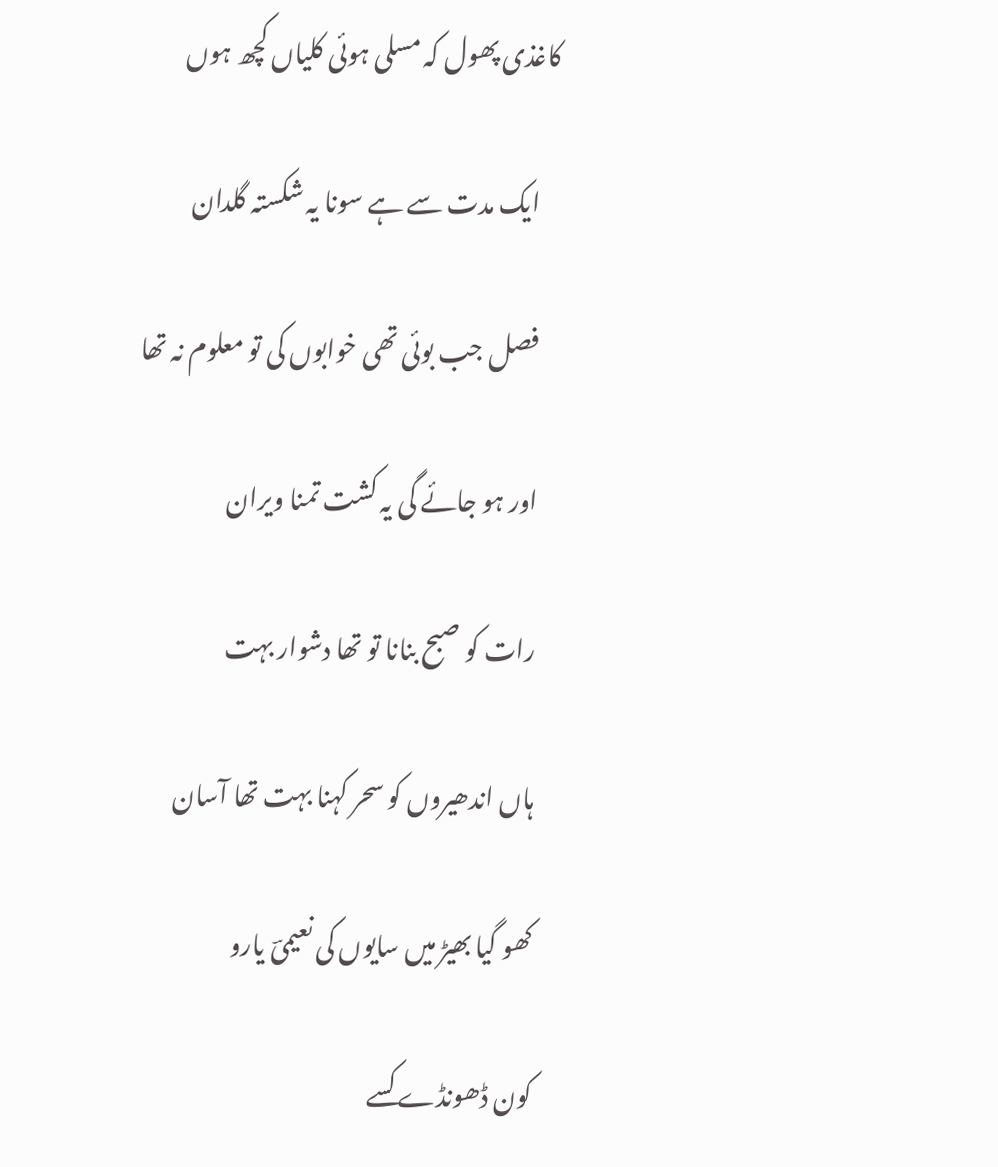کاغذی پھول کہ مسلی ہوئی کلیاں کچھ ہوں

    ایک مدت سے ہے سونا یہ شکستہ گلدان

    فصل جب بوئی تھی خوابوں کی تو معلوم نہ تھا

    اور ہو جائے گی یہ کشت تمنا ویران

    رات کو صبح بنانا تو تھا دشوار بہت

    ہاں اندھیروں کو سحر کہنا بہت تھا آسان

    کھو گیا بھیڑ میں سایوں کی نعیمیؔ یارو

    کون ڈھونڈے کسے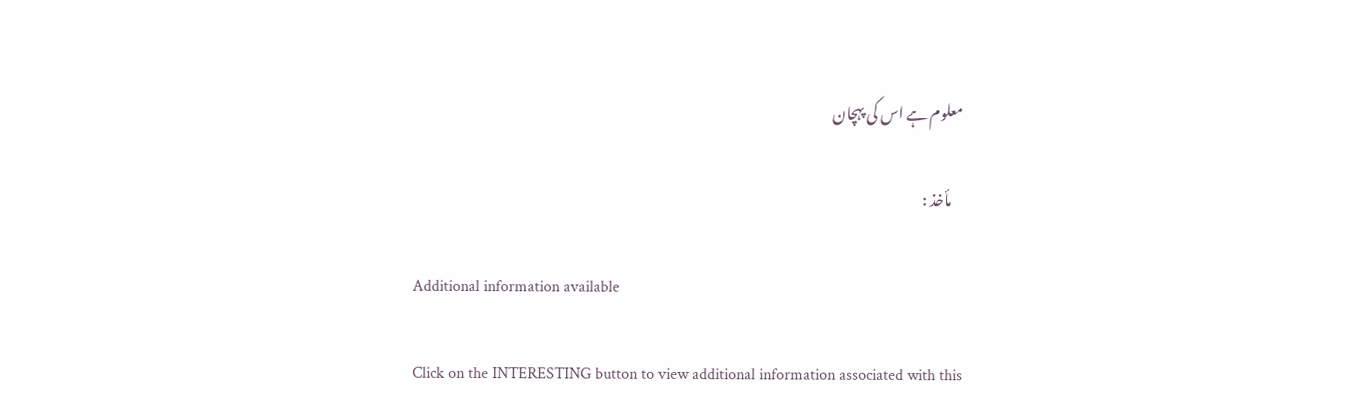معلوم ہے اس کی پہچان

    مأخذ :

    Additional information available

    Click on the INTERESTING button to view additional information associated with this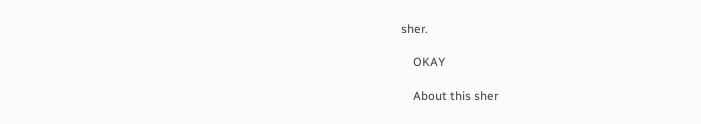sher.

    OKAY

    About this sher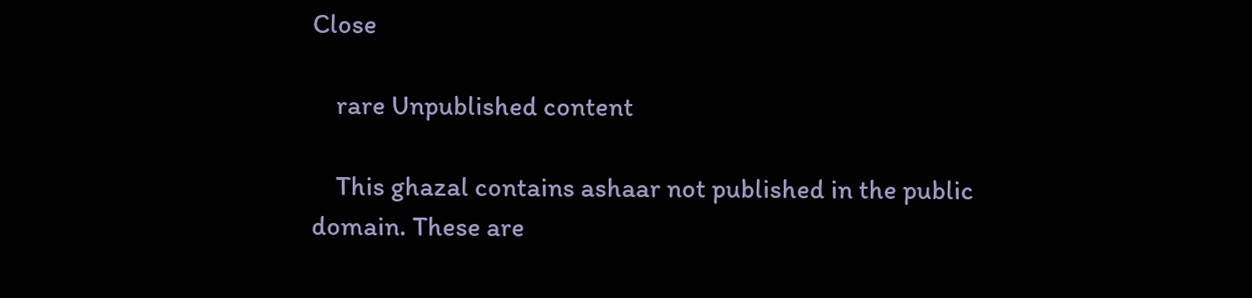Close

    rare Unpublished content

    This ghazal contains ashaar not published in the public domain. These are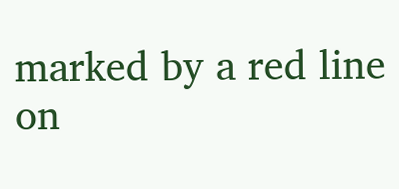marked by a red line on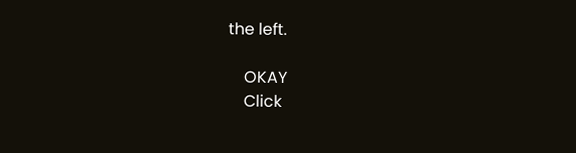the left.

    OKAY
    Click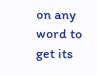on any word to get its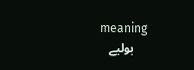meaning
    بولیے